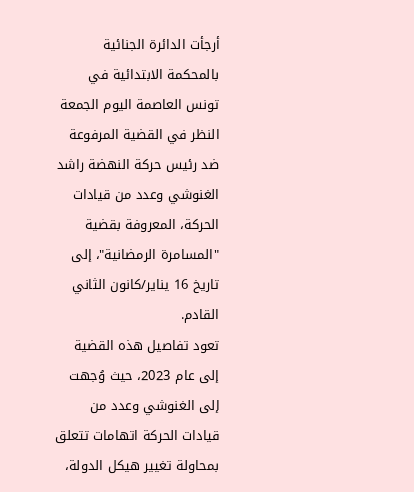أرجأت الدائرة الجنائية بالمحكمة الابتدائية في تونس العاصمة اليوم الجمعة النظر في القضية المرفوعة ضد رئيس حركة النهضة راشد الغنوشي وعدد من قيادات الحركة، المعروفة بقضية "المسامرة الرمضانية"، إلى تاريخ 16 يناير/كانون الثاني القادم.
تعود تفاصيل هذه القضية إلى عام 2023، حيث وُجهت إلى الغنوشي وعدد من قيادات الحركة اتهامات تتعلق بمحاولة تغيير هيكل الدولة،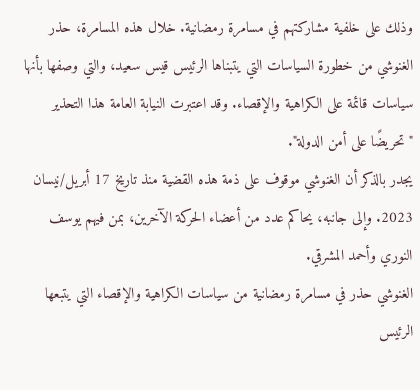وذلك على خلفية مشاركتهم في مسامرة رمضانية. خلال هذه المسامرة، حذر الغنوشي من خطورة السياسات التي يتبناها الرئيس قيس سعيد، والتي وصفها بأنها سياسات قائمة على الكراهية والإقصاء. وقد اعتبرت النيابة العامة هذا التحذير "تحريضًا على أمن الدولة".
يجدر بالذكر أن الغنوشي موقوف على ذمة هذه القضية منذ تاريخ 17 أبريل/نيسان 2023. وإلى جانبه، يحاكم عدد من أعضاء الحركة الآخرين، بمن فيهم يوسف النوري وأحمد المشرقي.
الغنوشي حذر في مسامرة رمضانية من سياسات الكراهية والإقصاء التي يتبعها الرئيس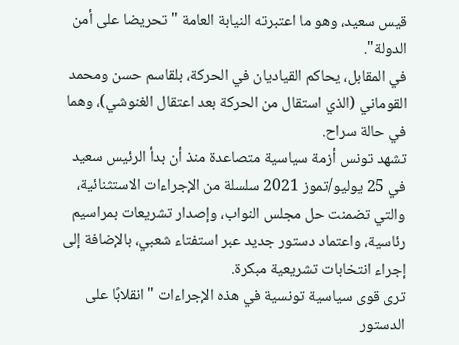قيس سعيد، وهو ما اعتبرته النيابة العامة "تحريضا على أمن الدولة".
في المقابل، يحاكم القياديان في الحركة، بلقاسم حسن ومحمد القوماني (الذي استقال من الحركة بعد اعتقال الغنوشي)، وهما في حالة سراح.
تشهد تونس أزمة سياسية متصاعدة منذ أن بدأ الرئيس سعيد في 25 يوليو/تموز 2021 سلسلة من الإجراءات الاستثنائية، والتي تضمنت حل مجلس النواب، وإصدار تشريعات بمراسيم رئاسية، واعتماد دستور جديد عبر استفتاء شعبي، بالإضافة إلى إجراء انتخابات تشريعية مبكرة.
ترى قوى سياسية تونسية في هذه الإجراءات "انقلابًا على الدستور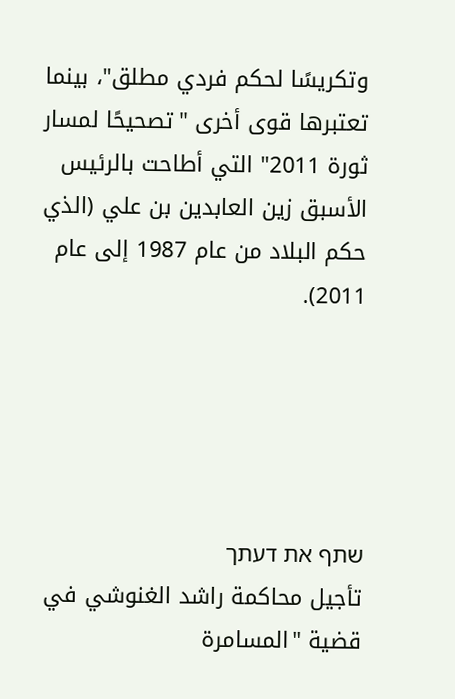وتكريسًا لحكم فردي مطلق"، بينما تعتبرها قوى أخرى "تصحيحًا لمسار ثورة 2011" التي أطاحت بالرئيس الأسبق زين العابدين بن علي (الذي حكم البلاد من عام 1987 إلى عام 2011).





שתף את דעתך
تأجيل محاكمة راشد الغنوشي في قضية "المسامرة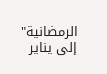الرمضانية" إلى يناير